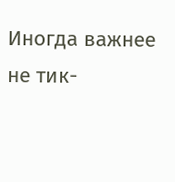Иногда важнее не тик-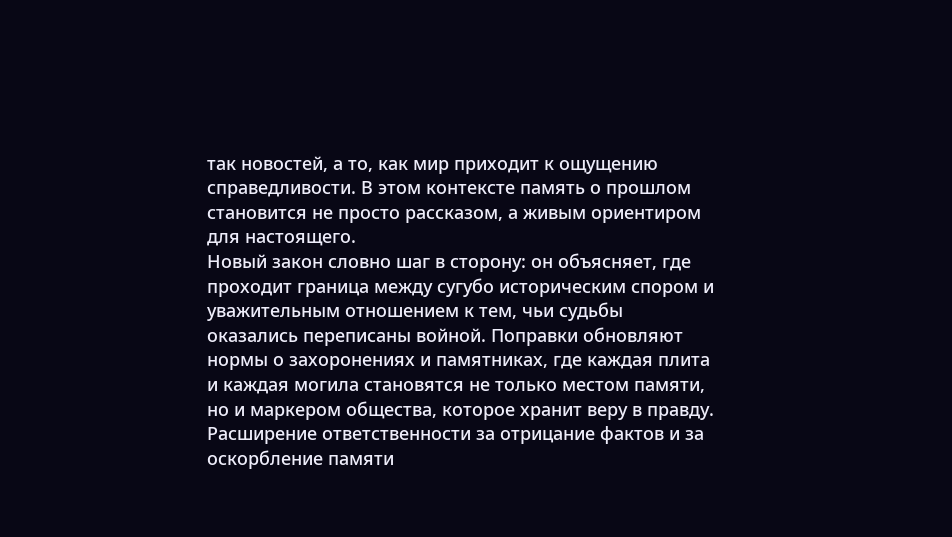так новостей, а то, как мир приходит к ощущению справедливости. В этом контексте память о прошлом становится не просто рассказом, а живым ориентиром для настоящего.
Новый закон словно шаг в сторону: он объясняет, где проходит граница между сугубо историческим спором и уважительным отношением к тем, чьи судьбы оказались переписаны войной. Поправки обновляют нормы о захоронениях и памятниках, где каждая плита и каждая могила становятся не только местом памяти, но и маркером общества, которое хранит веру в правду.
Расширение ответственности за отрицание фактов и за оскорбление памяти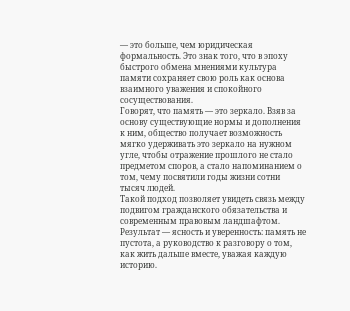— это больше, чем юридическая формальность. Это знак того, что в эпоху быстрого обмена мнениями культура памяти сохраняет свою роль как основа взаимного уважения и спокойного сосуществования.
Говорят, что память — это зеркало. Взяв за основу существующие нормы и дополнения к ним, общество получает возможность мягко удерживать это зеркало на нужном угле, чтобы отражение прошлого не стало предметом споров, а стало напоминанием о том, чему посвятили годы жизни сотни тысяч людей.
Такой подход позволяет увидеть связь между подвигом гражданского обязательства и современным правовым ландшафтом. Результат — ясность и уверенность: память не пустота, а руководство к разговору о том, как жить дальше вместе, уважая каждую историю.